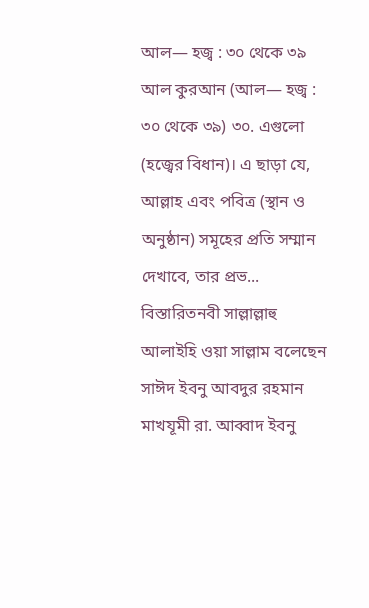আল— হজ্ব : ৩০ থেকে ৩৯
আল কুরআন (আল— হজ্ব : ৩০ থেকে ৩৯) ৩০. এগুলো (হজ্বের বিধান)। এ ছাড়া যে, আল্লাহ এবং পবিত্র (স্থান ও অনুষ্ঠান) সমূহের প্রতি সম্মান দেখাবে, তার প্রভ...
বিস্তারিতনবী সাল্লাল্লাহু আলাইহি ওয়া সাল্লাম বলেছেন
সাঈদ ইবনু আবদুর রহমান মাখযূমী রা. আব্বাদ ইবনু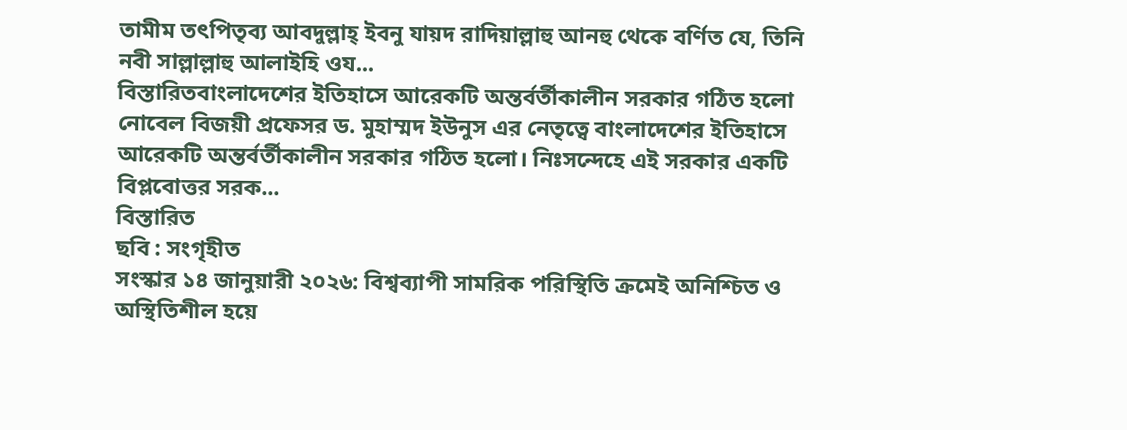তামীম তৎপিতৃব্য আবদুল্লাহ্ ইবনু যায়দ রাদিয়াল্লাহু আনহু থেকে বর্ণিত যে, তিনি নবী সাল্লাল্লাহু আলাইহি ওয...
বিস্তারিতবাংলাদেশের ইতিহাসে আরেকটি অন্তর্বর্তীকালীন সরকার গঠিত হলো
নোবেল বিজয়ী প্রফেসর ড. মুহাম্মদ ইউনুস এর নেতৃত্বে বাংলাদেশের ইতিহাসে আরেকটি অন্তর্বর্তীকালীন সরকার গঠিত হলো। নিঃসন্দেহে এই সরকার একটি বিপ্লবোত্তর সরক...
বিস্তারিত
ছবি : সংগৃহীত
সংস্কার ১৪ জানুয়ারী ২০২৬: বিশ্বব্যাপী সামরিক পরিস্থিতি ক্রমেই অনিশ্চিত ও অস্থিতিশীল হয়ে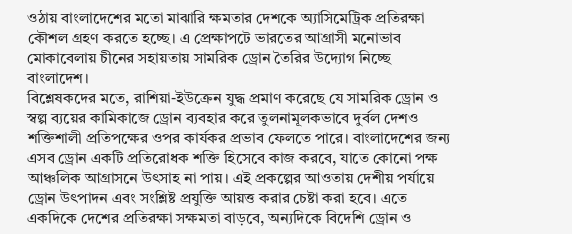ওঠায় বাংলাদেশের মতো মাঝারি ক্ষমতার দেশকে অ্যাসিমেট্রিক প্রতিরক্ষা কৌশল গ্রহণ করতে হচ্ছে। এ প্রেক্ষাপটে ভারতের আগ্রাসী মনোভাব মোকাবেলায় চীনের সহায়তায় সামরিক ড্রোন তৈরির উদ্যোগ নিচ্ছে বাংলাদেশ।
বিশ্লেষকদের মতে, রাশিয়া-ইউক্রেন যুদ্ধ প্রমাণ করেছে যে সামরিক ড্রোন ও স্বল্প ব্যয়ের কামিকাজে ড্রোন ব্যবহার করে তুলনামূলকভাবে দুর্বল দেশও শক্তিশালী প্রতিপক্ষের ওপর কার্যকর প্রভাব ফেলতে পারে। বাংলাদেশের জন্য এসব ড্রোন একটি প্রতিরোধক শক্তি হিসেবে কাজ করবে, যাতে কোনো পক্ষ আঞ্চলিক আগ্রাসনে উৎসাহ না পায়। এই প্রকল্পের আওতায় দেশীয় পর্যায়ে ড্রোন উৎপাদন এবং সংশ্লিষ্ট প্রযুক্তি আয়ত্ত করার চেষ্টা করা হবে। এতে একদিকে দেশের প্রতিরক্ষা সক্ষমতা বাড়বে, অন্যদিকে বিদেশি ড্রোন ও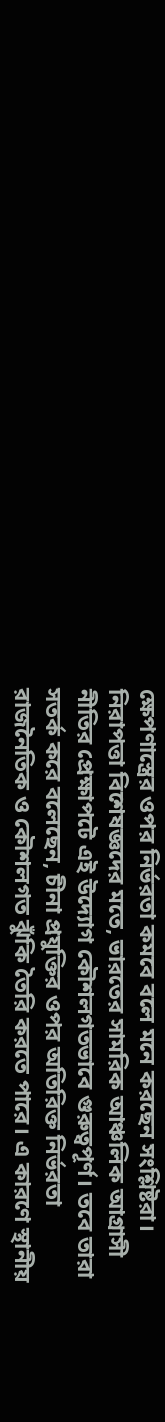ক্ষেপণাস্ত্রের ওপর নির্ভরতা কমবে বলে মনে করছেন সংশ্লিষ্টরা।
নিরাপত্তা বিশেষজ্ঞদের মতে, ভারতের সামরিক আঞ্চলিক আগ্রাসী নীতির প্রেক্ষাপটে এই উদ্যোগ কৌশলগতভাবে গুরুত্বপূর্ণ। তবে তারা সতর্ক করে বলেছেন, চীনা প্রযুক্তির ওপর অতিরিক্ত নির্ভরতা রাজনৈতিক ও কৌশলগত ঝুঁকি তৈরি করতে পারে। এ কারণে স্থানীয়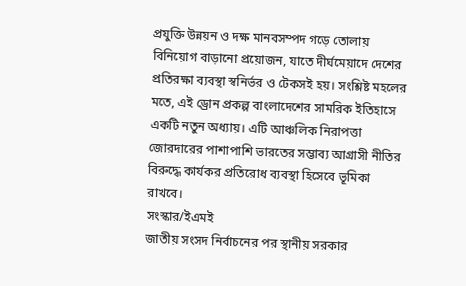প্রযুক্তি উন্নয়ন ও দক্ষ মানবসম্পদ গড়ে তোলায় বিনিয়োগ বাড়ানো প্রয়োজন, যাতে দীর্ঘমেয়াদে দেশের প্রতিরক্ষা ব্যবস্থা স্বনির্ভর ও টেকসই হয়। সংশ্লিষ্ট মহলের মতে, এই ড্রোন প্রকল্প বাংলাদেশের সামরিক ইতিহাসে একটি নতুন অধ্যায়। এটি আঞ্চলিক নিরাপত্তা জোরদারের পাশাপাশি ভারতের সম্ভাব্য আগ্রাসী নীতির বিরুদ্ধে কার্যকর প্রতিরোধ ব্যবস্থা হিসেবে ভূমিকা রাখবে।
সংস্কার/ইএমই
জাতীয় সংসদ নির্বাচনের পর স্থানীয় সরকার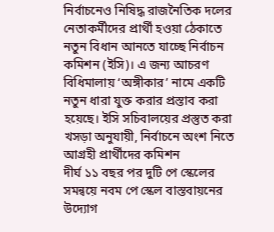নির্বাচনেও নিষিদ্ধ রাজনৈতিক দলের নেতাকর্মীদের প্রার্থী হওয়া ঠেকাতে নতুন বিধান আনতে যাচ্ছে নির্বাচন কমিশন (ইসি)। এ জন্য আচরণ বিধিমালায় ‘অঙ্গীকার’ নামে একটি নতুন ধারা যুক্ত করার প্রস্তাব করা হয়েছে। ইসি সচিবালয়ের প্রস্তুত করা খসড়া অনুযায়ী, নির্বাচনে অংশ নিতে আগ্রহী প্রার্থীদের কমিশন
দীর্ঘ ১১ বছর পর দুটি পে স্কেলের সমন্বয়ে নবম পে স্কেল বাস্তবায়নের উদ্যোগ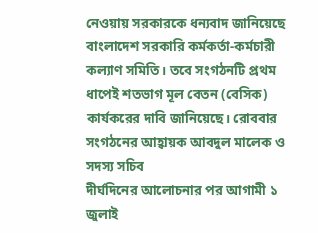নেওয়ায় সরকারকে ধন্যবাদ জানিয়েছে বাংলাদেশ সরকারি কর্মকর্তা-কর্মচারী কল্যাণ সমিতি। তবে সংগঠনটি প্রথম ধাপেই শতভাগ মূল বেতন (বেসিক) কার্যকরের দাবি জানিয়েছে। রোববার সংগঠনের আহ্বায়ক আবদুল মালেক ও সদস্য সচিব
দীর্ঘদিনের আলোচনার পর আগামী ১ জুলাই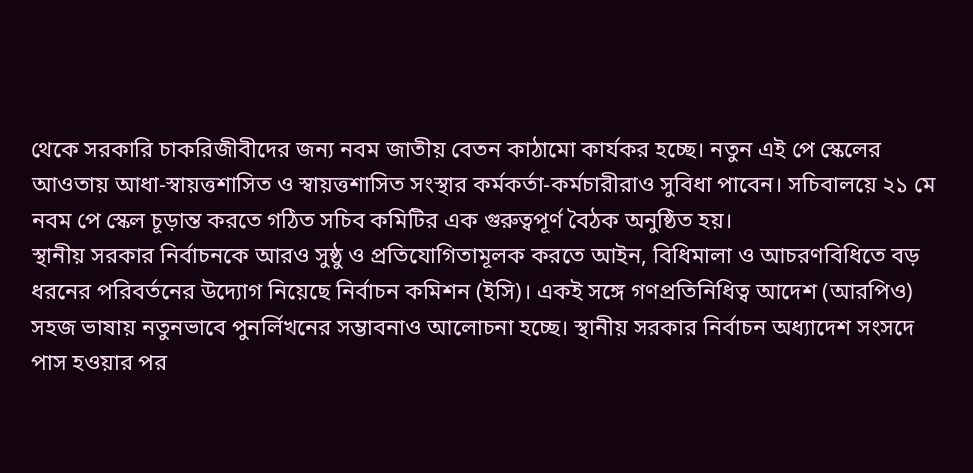থেকে সরকারি চাকরিজীবীদের জন্য নবম জাতীয় বেতন কাঠামো কার্যকর হচ্ছে। নতুন এই পে স্কেলের আওতায় আধা-স্বায়ত্তশাসিত ও স্বায়ত্তশাসিত সংস্থার কর্মকর্তা-কর্মচারীরাও সুবিধা পাবেন। সচিবালয়ে ২১ মে নবম পে স্কেল চূড়ান্ত করতে গঠিত সচিব কমিটির এক গুরুত্বপূর্ণ বৈঠক অনুষ্ঠিত হয়।
স্থানীয় সরকার নির্বাচনকে আরও সুষ্ঠু ও প্রতিযোগিতামূলক করতে আইন, বিধিমালা ও আচরণবিধিতে বড় ধরনের পরিবর্তনের উদ্যোগ নিয়েছে নির্বাচন কমিশন (ইসি)। একই সঙ্গে গণপ্রতিনিধিত্ব আদেশ (আরপিও) সহজ ভাষায় নতুনভাবে পুনর্লিখনের সম্ভাবনাও আলোচনা হচ্ছে। স্থানীয় সরকার নির্বাচন অধ্যাদেশ সংসদে পাস হওয়ার পর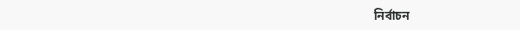নির্বাচন